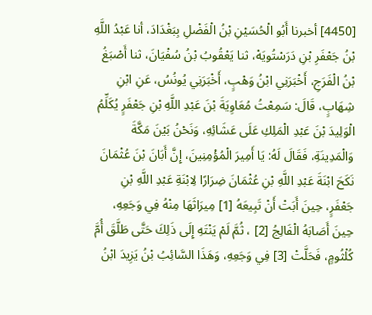[4450] أخبرنا أَبُو الْحُسَيْنِ بْنُ الْفَضْلِ بِبَغْدَادَ، أنا عَبْدُ اللَّهِ بْنُ جَعْفَرِ بْنِ دَرَسْتُويَهْ، ثنا يَعْقُوبُ بْنُ سُفْيَانَ، ثنا أَصْبَغُ بْنُ الْفَرَجِ، أَخْبَرَنِي ابْنُ وَهْبٍ، أَخْبَرَنِي يُونُسُ، عَنِ ابْنِ شِهَابٍ، قَالَ: سَمِعْتُ مُعَاوِيَةَ بْنَ عَبْدِ اللَّهِ بْنِ جَعْفَرٍ يُكَلِّمُ الْوَلِيدَ بْنَ عَبْدِ الْمَلِكِ عَلَى عَشَائِهِ، وَنَحْنُ بَيْنَ مَكَّةَ وَالْمَدِينَةِ، فَقَالَ لَهُ: يَا أَمِيرَ الْمُؤْمِنِينَ، إِنَّ أَبَانَ بْنَ عُثْمَانَ نَكَحَ ابْنَةَ عَبْدِ اللَّهِ بْنِ عُثْمَانَ ضِرَارًا لِابْنَةِ عَبْدِ اللَّهِ بْنِ جَعْفَرٍ، حِينَ أَبَتْ أَنْ تَبِيعَهُ [1] مِيرَاثَهَا مِنْهُ فِي وَجَعِهِ، حِينَ أَصَابَهُ الْفَالِجُ [2] ، ثُمَّ لَمْ يَنْتَهِ إِلَى ذَلِكَ حَتَّى طَلَّقَ أُمَّ كُلْثُومٍ، فَحَلَّتْ [3] فِي وَجَعِهِ، وَهَذَا السَّائِبُ بْنُ يَزِيدَ ابْنُ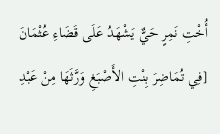أُخْتِ نَمِرٍ حَيٌّ يَشْهَدُ عَلَى قَضَاءِ عُثْمَانَ [فِي تُمَاضِرَ بِنْتِ الأَصْبَغِ وَرَّثَهَا مِنْ عَبْدِ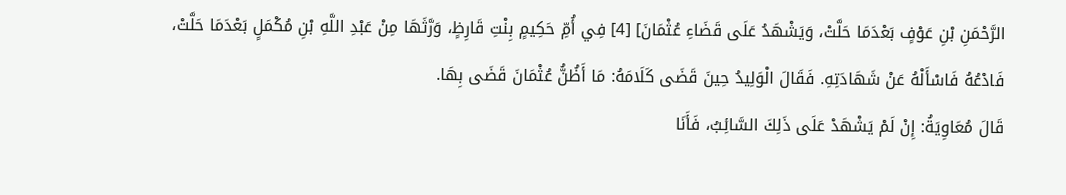الرَّحْمَنِ بْنِ عَوْفٍ بَعْدَمَا حَلَّتْ، وَيَشْهَدُ عَلَى قَضَاءِ عُثْمَانَ] [4] فِي أُمِّ حَكِيمٍ بِنْتِ قَارِظٍ، وَرَّثَهَا مِنْ عَبْدِ اللَّهِ بْنِ مُكْمَلٍ بَعْدَمَا حَلَّتْ، فَادْعُهُ فَاسْأَلْهُ عَنْ شَهَادَتِهِ. فَقَالَ الْوَلِيدُ حِينَ قَضَى كَلَامَهُ: مَا أَظُنُّ عُثْمَانَ قَضَى بِهَا.
قَالَ مُعَاوِيَةُ: إِنْ لَمْ يَشْهَدْ عَلَى ذَلِكَ السَّائِبُ، فَأَنَا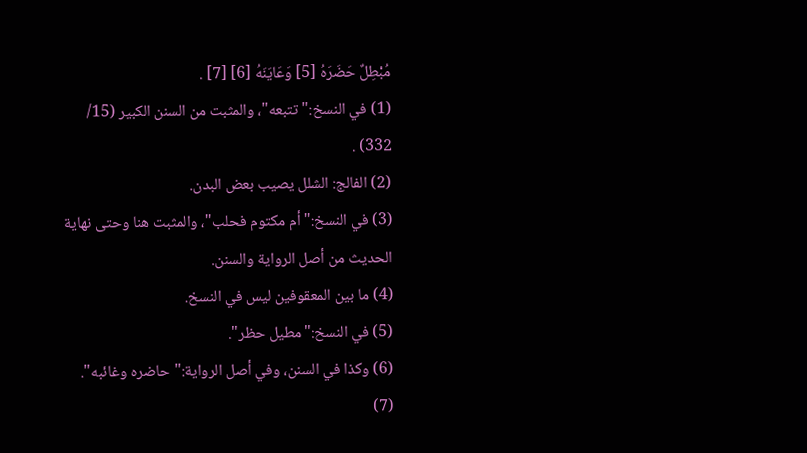مُبْطِلٌ حَضَرَهُ [5] وَعَايَنَهُ [6] [7] .
(1) في النسخ:"تتبعه"، والمثبت من السنن الكبير (15/ 332) .
(2) الفالج: الشلل يصيب بعض البدن.
(3) في النسخ:"أم مكتوم فحلب"، والمثبت هنا وحتى نهاية الحديث من أصل الرواية والسنن.
(4) ما بين المعقوفين ليس في النسخ.
(5) في النسخ:"مطيل حظر".
(6) وكذا في السنن، وفي أصل الرواية:"حاضره وغائبه".
(7)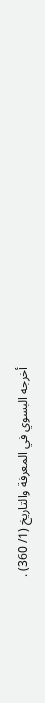أخرجه البسوي في المعرفة والتاريخ (1/ 360) .